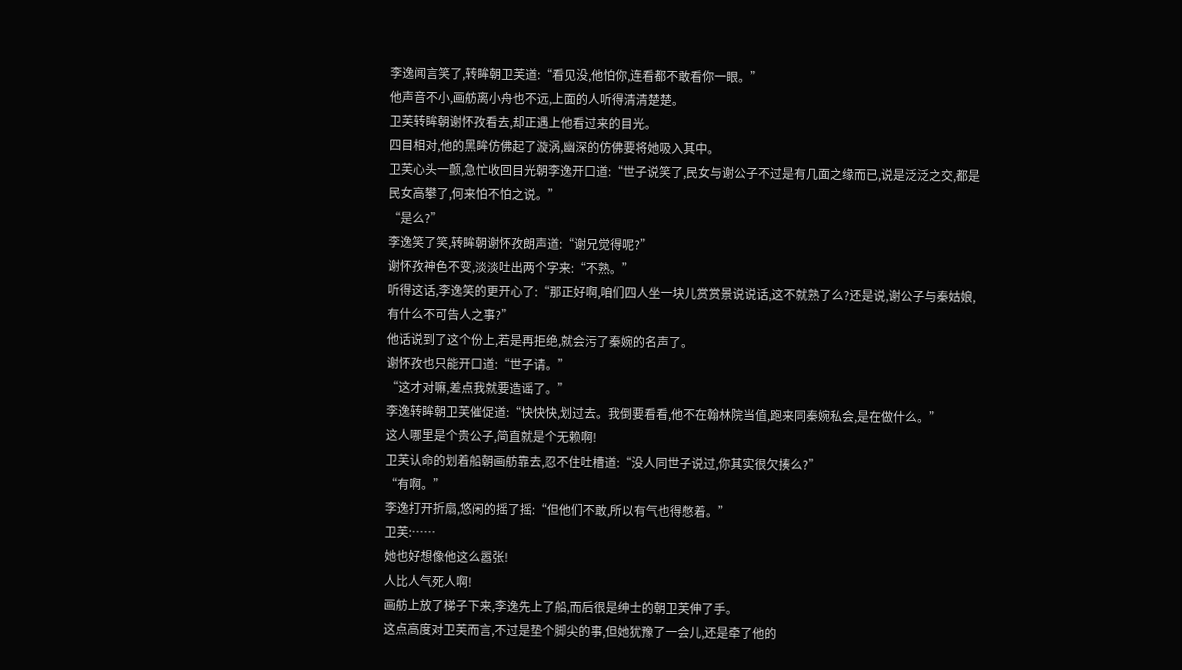李逸闻言笑了,转眸朝卫芙道:“看见没,他怕你,连看都不敢看你一眼。”
他声音不小,画舫离小舟也不远,上面的人听得清清楚楚。
卫芙转眸朝谢怀孜看去,却正遇上他看过来的目光。
四目相对,他的黑眸仿佛起了漩涡,幽深的仿佛要将她吸入其中。
卫芙心头一颤,急忙收回目光朝李逸开口道:“世子说笑了,民女与谢公子不过是有几面之缘而已,说是泛泛之交,都是民女高攀了,何来怕不怕之说。”
“是么?”
李逸笑了笑,转眸朝谢怀孜朗声道:“谢兄觉得呢?”
谢怀孜神色不变,淡淡吐出两个字来:“不熟。”
听得这话,李逸笑的更开心了:“那正好啊,咱们四人坐一块儿赏赏景说说话,这不就熟了么?还是说,谢公子与秦姑娘,有什么不可告人之事?”
他话说到了这个份上,若是再拒绝,就会污了秦婉的名声了。
谢怀孜也只能开口道:“世子请。”
“这才对嘛,差点我就要造谣了。”
李逸转眸朝卫芙催促道:“快快快,划过去。我倒要看看,他不在翰林院当值,跑来同秦婉私会,是在做什么。”
这人哪里是个贵公子,简直就是个无赖啊!
卫芙认命的划着船朝画舫靠去,忍不住吐槽道:“没人同世子说过,你其实很欠揍么?”
“有啊。”
李逸打开折扇,悠闲的摇了摇:“但他们不敢,所以有气也得憋着。”
卫芙:……
她也好想像他这么嚣张!
人比人气死人啊!
画舫上放了梯子下来,李逸先上了船,而后很是绅士的朝卫芙伸了手。
这点高度对卫芙而言,不过是垫个脚尖的事,但她犹豫了一会儿,还是牵了他的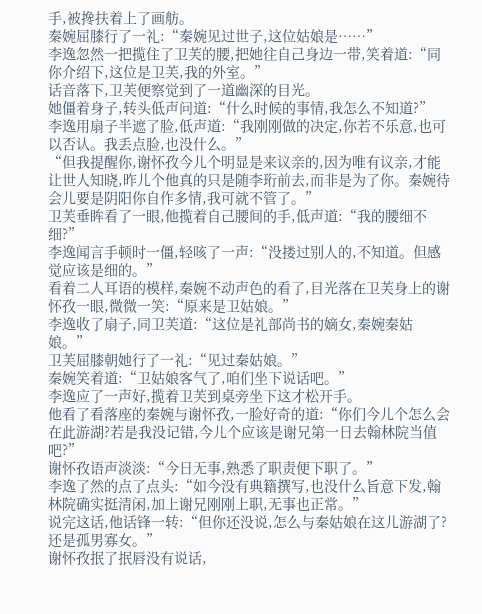手,被搀扶着上了画舫。
秦婉屈膝行了一礼:“秦婉见过世子,这位姑娘是……”
李逸忽然一把揽住了卫芙的腰,把她往自己身边一带,笑着道:“同你介绍下,这位是卫芙,我的外室。”
话音落下,卫芙便察觉到了一道幽深的目光。
她僵着身子,转头低声问道:“什么时候的事情,我怎么不知道?”
李逸用扇子半遮了脸,低声道:“我刚刚做的决定,你若不乐意,也可以否认。我丢点脸,也没什么。”
“但我提醒你,谢怀孜今儿个明显是来议亲的,因为唯有议亲,才能让世人知晓,昨儿个他真的只是随李珩前去,而非是为了你。秦婉待会儿要是阴阳你自作多情,我可就不管了。”
卫芙垂眸看了一眼,他揽着自己腰间的手,低声道:“我的腰细不细?”
李逸闻言手顿时一僵,轻咳了一声:“没搂过别人的,不知道。但感觉应该是细的。”
看着二人耳语的模样,秦婉不动声色的看了,目光落在卫芙身上的谢怀孜一眼,微微一笑:“原来是卫姑娘。”
李逸收了扇子,同卫芙道:“这位是礼部尚书的嫡女,秦婉秦姑娘。”
卫芙屈膝朝她行了一礼:“见过秦姑娘。”
秦婉笑着道:“卫姑娘客气了,咱们坐下说话吧。”
李逸应了一声好,揽着卫芙到桌旁坐下这才松开手。
他看了看落座的秦婉与谢怀孜,一脸好奇的道:“你们今儿个怎么会在此游湖?若是我没记错,今儿个应该是谢兄第一日去翰林院当值吧?”
谢怀孜语声淡淡:“今日无事,熟悉了职责便下职了。”
李逸了然的点了点头:“如今没有典籍撰写,也没什么旨意下发,翰林院确实挺清闲,加上谢兄刚刚上职,无事也正常。”
说完这话,他话锋一转:“但你还没说,怎么与秦姑娘在这儿游湖了?还是孤男寡女。”
谢怀孜抿了抿唇没有说话,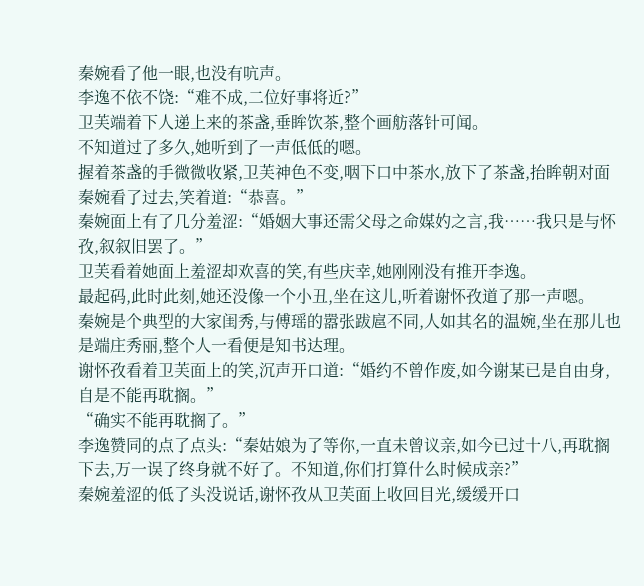秦婉看了他一眼,也没有吭声。
李逸不依不饶:“难不成,二位好事将近?”
卫芙端着下人递上来的茶盏,垂眸饮茶,整个画舫落针可闻。
不知道过了多久,她听到了一声低低的嗯。
握着茶盏的手微微收紧,卫芙神色不变,咽下口中茶水,放下了茶盏,抬眸朝对面秦婉看了过去,笑着道:“恭喜。”
秦婉面上有了几分羞涩:“婚姻大事还需父母之命媒妁之言,我……我只是与怀孜,叙叙旧罢了。”
卫芙看着她面上羞涩却欢喜的笑,有些庆幸,她刚刚没有推开李逸。
最起码,此时此刻,她还没像一个小丑,坐在这儿,听着谢怀孜道了那一声嗯。
秦婉是个典型的大家闺秀,与傅瑶的嚣张跋扈不同,人如其名的温婉,坐在那儿也是端庄秀丽,整个人一看便是知书达理。
谢怀孜看着卫芙面上的笑,沉声开口道:“婚约不曾作废,如今谢某已是自由身,自是不能再耽搁。”
“确实不能再耽搁了。”
李逸赞同的点了点头:“秦姑娘为了等你,一直未曾议亲,如今已过十八,再耽搁下去,万一误了终身就不好了。不知道,你们打算什么时候成亲?”
秦婉羞涩的低了头没说话,谢怀孜从卫芙面上收回目光,缓缓开口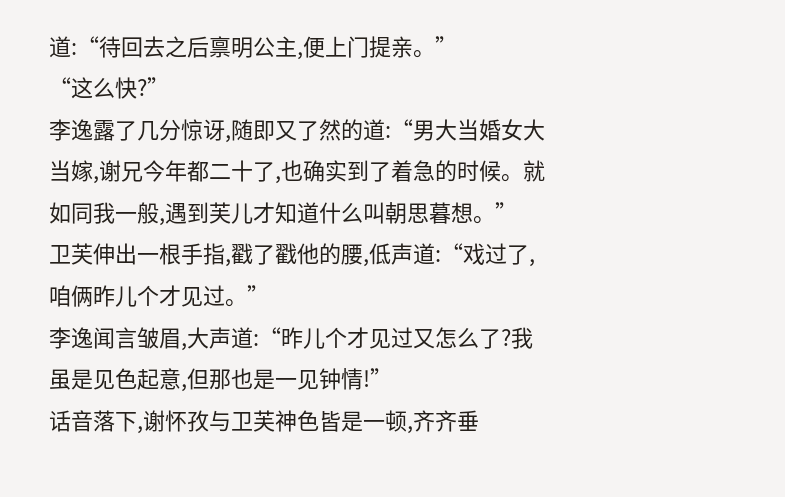道:“待回去之后禀明公主,便上门提亲。”
“这么快?”
李逸露了几分惊讶,随即又了然的道:“男大当婚女大当嫁,谢兄今年都二十了,也确实到了着急的时候。就如同我一般,遇到芙儿才知道什么叫朝思暮想。”
卫芙伸出一根手指,戳了戳他的腰,低声道:“戏过了,咱俩昨儿个才见过。”
李逸闻言皱眉,大声道:“昨儿个才见过又怎么了?我虽是见色起意,但那也是一见钟情!”
话音落下,谢怀孜与卫芙神色皆是一顿,齐齐垂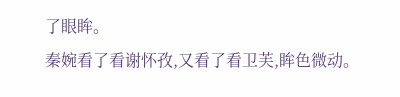了眼眸。
秦婉看了看谢怀孜,又看了看卫芙,眸色微动。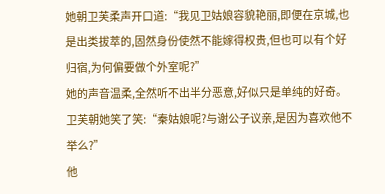她朝卫芙柔声开口道:“我见卫姑娘容貌艳丽,即便在京城,也是出类拔萃的,固然身份使然不能嫁得权贵,但也可以有个好归宿,为何偏要做个外室呢?”
她的声音温柔,全然听不出半分恶意,好似只是单纯的好奇。
卫芙朝她笑了笑:“秦姑娘呢?与谢公子议亲,是因为喜欢他不举么?”
他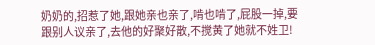奶奶的,招惹了她,跟她亲也亲了,啃也啃了,屁股一掉,要跟别人议亲了,去他的好聚好散,不搅黄了她就不姓卫!